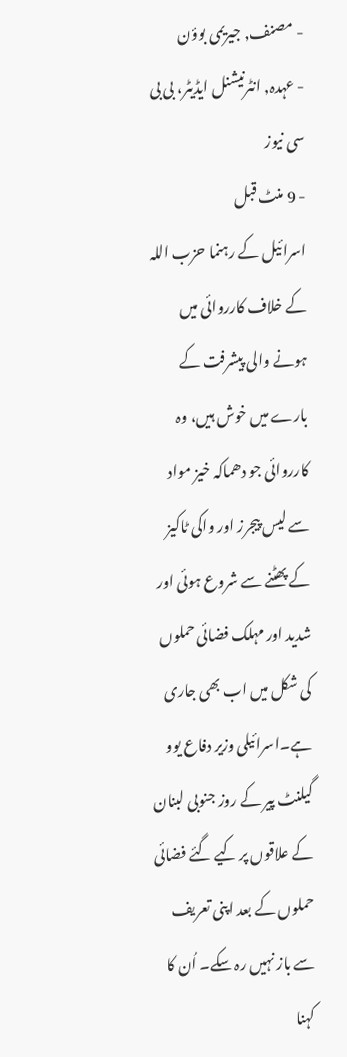- مصنف, جیریمی بوؤن
- عہدہ, انٹرنیشنل ایڈیٹر، بی بی سی نیوز
- 9 منٹ قبل
اسرائیل کے رہنما حزب اللہ کے خلاف کارروائی میں ہونے والی پیشرفت کے بارے میں خوش ہیں، وہ کارروائی جو دھماکہ خیز مواد سے لیس پیجرز اور واکی ٹاکیز کے پھٹنے سے شروع ہوئی اور شدید اور مہلک فضائی حملوں کی شکل میں اب بھی جاری ہے۔اسرائیلی وزیر دفاع یوو گیلنٹ پیر کے روز جنوبی لبنان کے علاقوں پر کیے گئے فضائی حملوں کے بعد اپنی تعریف سے باز نہیں رہ سکے۔ اُن کا کہنا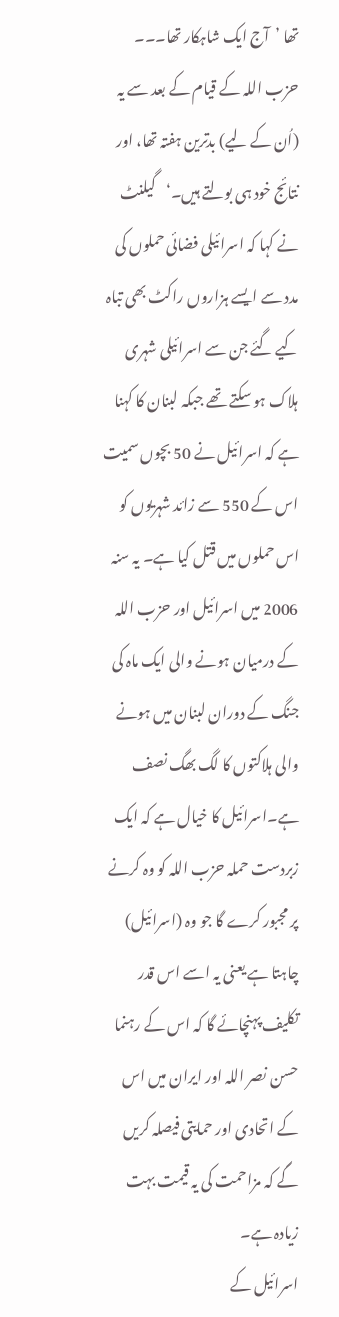تھا ’آج ایک شاہکار تھا۔۔۔ حزب اللہ کے قیام کے بعد سے یہ (اُن کے لیے) بدترین ہفتہ تھا، اور نتائج خود ہی بولتے ہیں۔‘گیلنٹ نے کہا کہ اسرائیلی فضائی حملوں کی مدد سے ایسے ہزاروں راکٹ بھی تباہ کیے گئے جن سے اسرائیلی شہری ہلاک ہو سکتے تھے جبکہ لبنان کا کہنا ہے کہ اسرائیل نے 50 بچوں سمیت اس کے 550 سے زائد شہریوں کو اس حملوں میں قتل کیا ہے۔ یہ سنہ 2006 میں اسرائیل اور حزب اللہ کے درمیان ہونے والی ایک ماہ کی جنگ کے دوران لبنان میں ہونے والی ہلاکتوں کا لگ بھگ نصف ہے۔اسرائیل کا خیال ہے کہ ایک زبردست حملہ حزب اللہ کو وہ کرنے پر مجبور کرے گا جو وہ (اسرائیل) چاہتا ہے یعنی یہ اسے اس قدر تکلیف پہنچائے گا کہ اس کے رہنما حسن نصر اللہ اور ایران میں اس کے اتحادی اور حمایتی فیصلہ کریں گے کہ مزاحمت کی یہ قیمت بہت زیادہ ہے۔
اسرائیل کے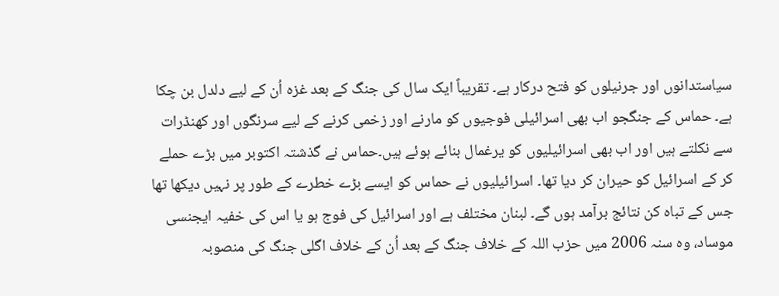سیاستدانوں اور جرنیلوں کو فتح درکار ہے۔ تقریباً ایک سال کی جنگ کے بعد غزہ اُن کے لیے دلدل بن چکا ہے۔ حماس کے جنگجو اب بھی اسرائیلی فوجیوں کو مارنے اور زخمی کرنے کے لیے سرنگوں اور کھنڈرات سے نکلتے ہیں اور اب بھی اسرائیلیوں کو یرغمال بنائے ہوئے ہیں۔حماس نے گذشتہ اکتوبر میں بڑے حملے کر کے اسرائیل کو حیران کر دیا تھا۔ اسرائیلیوں نے حماس کو ایسے بڑے خطرے کے طور پر نہیں دیکھا تھا جس کے تباہ کن نتائج برآمد ہوں گے۔ لبنان مختلف ہے اور اسرائیل کی فوج ہو یا اس کی خفیہ ایجنسی موساد، وہ سنہ 2006 میں حزب اللہ کے خلاف جنگ کے بعد اُن کے خلاف اگلی جنگ کی منصوبہ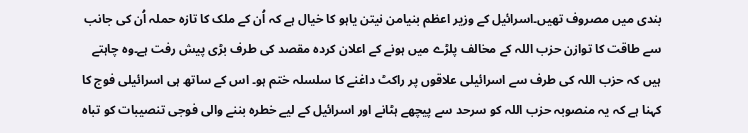بندی میں مصروف تھیں۔اسرائیل کے وزیر اعظم بنیامن نیتن یاہو کا خیال ہے کہ اُن کے ملک کا تازہ حملہ اُن کی جانب سے طاقت کا توازن حزب اللہ کے مخالف پلڑے میں ہونے کے اعلان کردہ مقصد کی طرف بڑی پیش رفت ہے۔وہ چاہتے ہیں کہ حزب اللہ کی طرف سے اسرائیلی علاقوں پر راکٹ داغنے کا سلسلہ ختم ہو۔ اس کے ساتھ ہی اسرائیلی فوج کا کہنا ہے کہ یہ منصوبہ حزب اللہ کو سرحد سے پیچھے ہٹانے اور اسرائیل کے لیے خطرہ بننے والی فوجی تنصیبات کو تباہ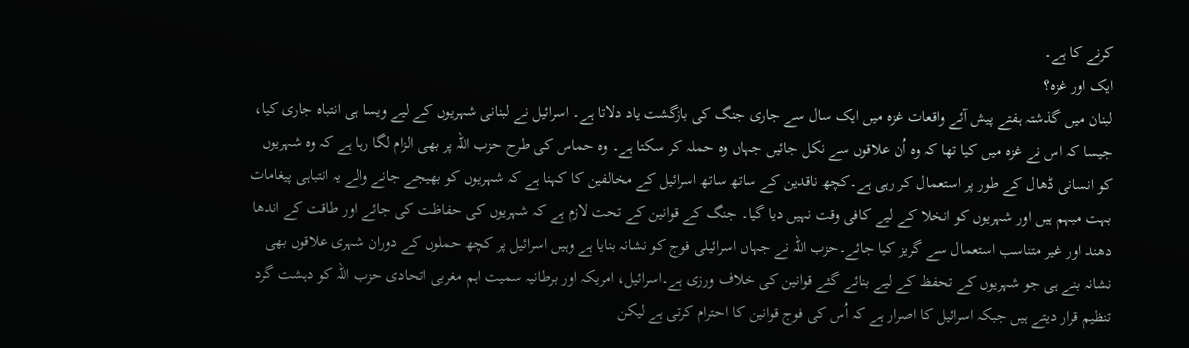کرنے کا ہے۔
ایک اور غزہ؟
لبنان میں گذشتہ ہفتے پیش آئے واقعات غزہ میں ایک سال سے جاری جنگ کی بازگشت یاد دلاتا ہے۔ اسرائیل نے لبنانی شہریوں کے لیے ویسا ہی انتباہ جاری کیا، جیسا کہ اس نے غزہ میں کیا تھا کہ وہ اُن علاقوں سے نکل جائیں جہاں وہ حملہ کر سکتا ہے۔ وہ حماس کی طرح حزب اللہ پر بھی الزام لگا رہا ہے کہ وہ شہریوں کو انسانی ڈھال کے طور پر استعمال کر رہی ہے۔کچھ ناقدین کے ساتھ ساتھ اسرائیل کے مخالفین کا کہنا ہے کہ شہریوں کو بھیجے جانے والے یہ انتباہی پیغامات بہت مبہم ہیں اور شہریوں کو انخلا کے لیے کافی وقت نہیں دیا گیا۔ جنگ کے قوانین کے تحت لازم ہے کہ شہریوں کی حفاظت کی جائے اور طاقت کے اندھا دھند اور غیر متناسب استعمال سے گریز کیا جائے۔حزب اللہ نے جہاں اسرائیلی فوج کو نشانہ بنایا ہے وہیں اسرائیل پر کچھ حملوں کے دوران شہری علاقوں بھی نشانہ بنے ہی جو شہریوں کے تحفظ کے لیے بنائے گئے قوانین کی خلاف ورزی ہے۔اسرائیل، امریکہ اور برطانیہ سمیت اہم مغربی اتحادی حزب اللہ کو دہشت گرد تنظیم قرار دیتے ہیں جبکہ اسرائیل کا اصرار ہے کہ اُس کی فوج قوانین کا احترام کرتی ہے لیکن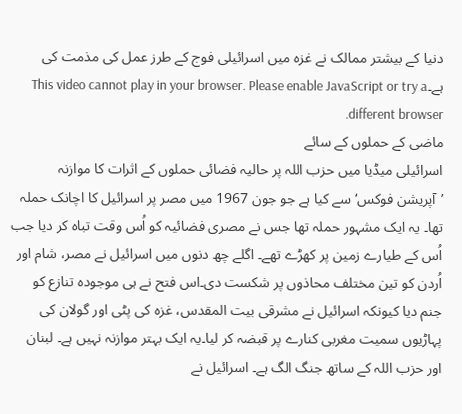دنیا کے بیشتر ممالک نے غزہ میں اسرائیلی فوج کے طرز عمل کی مذمت کی ہے۔This video cannot play in your browser. Please enable JavaScript or try a different browser.
ماضی کے حملوں کے سائے
اسرائیلی میڈیا میں حزب اللہ پر حالیہ فضائی حملوں کے اثرات کا موازنہ ’آپریشن فوکس‘ سے کیا ہے جو جون 1967 میں مصر پر اسرائیل کا اچانک حملہ تھا۔ یہ ایک مشہور حملہ تھا جس نے مصری فضائیہ کو اُس وقت تباہ کر دیا جب اُس کے طیارے زمین پر کھڑے تھے۔ اگلے چھ دنوں میں اسرائیل نے مصر، شام اور اُردن کو تین مختلف محاذوں پر شکست دی۔اس فتح نے ہی موجودہ تنازع کو جنم دیا کیونکہ اسرائیل نے مشرقی بیت المقدس، غزہ کی پٹی اور گولان کی پہاڑیوں سمیت مغربی کنارے پر قبضہ کر لیا۔یہ ایک بہتر موازنہ نہیں ہے۔ لبنان اور حزب اللہ کے ساتھ جنگ الگ ہے۔ اسرائیل نے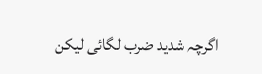اگرچہ شدید ضرب لگائی لیکن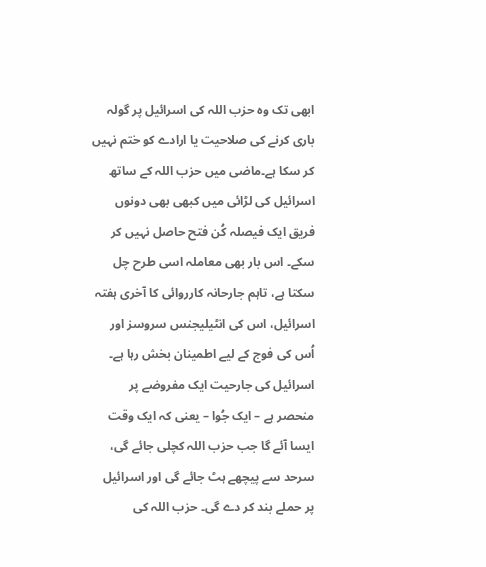ابھی تک وہ حزب اللہ کی اسرائیل پر گولہ باری کرنے کی صلاحیت یا ارادے کو ختم نہیں کر سکا ہے۔ماضی میں حزب اللہ کے ساتھ اسرائیل کی لڑائی میں کبھی بھی دونوں فریق ایک فیصلہ کُن فتح حاصل نہیں کر سکے۔ اس بار بھی معاملہ اسی طرح چل سکتا ہے، تاہم جارحانہ کارروائی کا آخری ہفتہ اسرائیل، اس کی انٹیلیجنس سروسز اور اُس کی فوج کے لیے اطمینان بخش رہا ہے۔
اسرائیل کی جارحیت ایک مفروضے پر منحصر ہے – ایک جُوا – یعنی کہ ایک وقت ایسا آئے گا جب حزب اللہ کچلی جائے گی، سرحد سے پیچھے ہٹ جائے گی اور اسرائیل پر حملے بند کر دے گی۔ حزب اللہ کی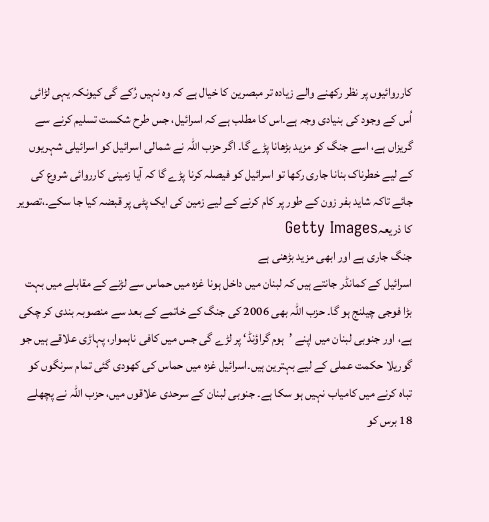کارروائیوں پر نظر رکھنے والے زیادہ تر مبصرین کا خیال ہے کہ وہ نہیں رُکے گی کیونکہ یہی لڑائی اُس کے وجود کی بنیادی وجہ ہے۔اس کا مطلب ہے کہ اسرائیل، جس طرح شکست تسلیم کرنے سے گریزاں ہے، اسے جنگ کو مزید بڑھانا پڑے گا۔ اگر حزب اللہ نے شمالی اسرائیل کو اسرائیلی شہریوں کے لیے خطرناک بنانا جاری رکھا تو اسرائیل کو فیصلہ کرنا پڑے گا کہ آیا زمینی کارروائی شروع کی جائے تاکہ شاید بفر زون کے طور پر کام کرنے کے لیے زمین کی ایک پٹی پر قبضہ کیا جا سکے۔،تصویر کا ذریعہGetty Images
جنگ جاری ہے اور ابھی مزید بڑھنی ہے
اسرائیل کے کمانڈر جانتے ہیں کہ لبنان میں داخل ہونا غزہ میں حماس سے لڑنے کے مقابلے میں بہت بڑا فوجی چیلنج ہو گا۔ حزب اللہ بھی 2006 کی جنگ کے خاتمے کے بعد سے منصوبہ بندی کر چکی ہے، اور جنوبی لبنان میں اپنے ’ہوم گراؤنڈ‘ پر لڑے گی جس میں کافی ناہموار، پہاڑی علاقے ہیں جو گوریلا حکمت عملی کے لیے بہترین ہیں۔اسرائیل غزہ میں حماس کی کھودی گئی تمام سرنگوں کو تباہ کرنے میں کامیاب نہیں ہو سکا ہے۔ جنوبی لبنان کے سرحدی علاقوں میں، حزب اللہ نے پچھلے 18 برس کو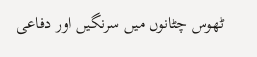ٹھوس چٹانوں میں سرنگیں اور دفاعی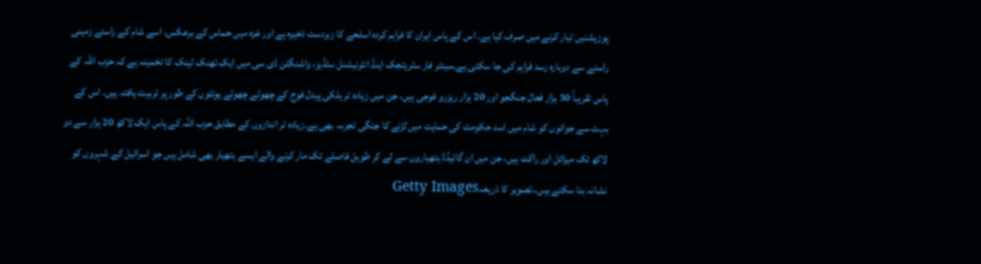پوزیشنیں تیار کرنے میں صرف کیا ہے۔ اس کے پاس ایران کا فراہم کردہ اسلحے کا زبردست ذخیرہ ہے اور غزہ میں حماس کے برعکس، اسے شام کے راستے زمینی راستے سے دوبارہ رسد فراہم کی جا سکتی ہے۔سینٹر فار سٹریٹجک اینڈ انٹرنیشنل سٹڈیز، واشنگٹن ڈی سی میں ایک تھنک ٹینک کا تخمینہ ہے کہ حزب اللہ کے پاس تقریباً 30 ہزار فعال جنگجو اور 20 ہزار ریزرو فوجی ہیں، جن میں زیادہ تر ہلکی پیدل فوج کے چھوٹے چھوٹے یونٹوں کے طور پر تربیت یافتہ ہیں۔ اس کے بہت سے جوانوں کو شام میں اسد حکومت کی حمایت میں لڑنے کا جنگی تجربہ بھی ہے۔زیادہ تر اندازوں کے مطابق حزب اللہ کے پاس ایک لاکھ 20 ہزار سے دو لاکھ تک میزائل اور راکٹ ہیں، جن میں ان گائیڈڈ ہتھیاروں سے لے کر طویل فاصلے تک مار کرنے والے ایسے ہتھیار بھی شامل ہیں جو اسرائیل کے شہروں کو نشانہ بنا سکتے ہیں۔،تصویر کا ذریعہGetty Images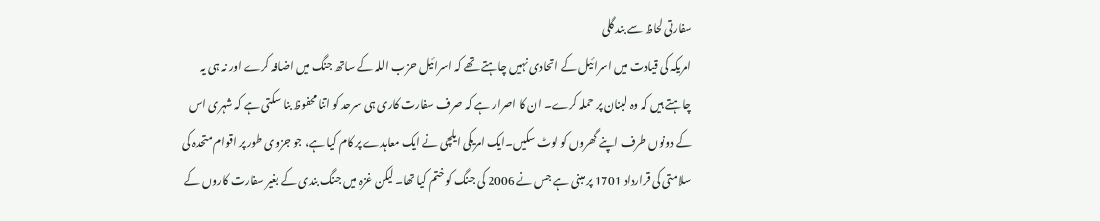سفارتی لحاظ سے بند گلی
امریکہ کی قیادت میں اسرائیل کے اتحادی نہیں چاہتے تھے کہ اسرائیل حزب اللہ کے ساتھ جنگ میں اضافہ کرے اور نہ ہی یہ چاہتے ہیں کہ وہ لبنان پر حملہ کرے۔ ان کا اصرار ہے کہ صرف سفارت کاری ہی سرحد کو اتنا محفوظ بنا سکتی ہے کہ شہری اس کے دونوں طرف اپنے گھروں کو لوٹ سکیں۔ایک امریکی ایلچی نے ایک معاہدے پر کام کیا ہے، جو جزوی طور پر اقوام متحدہ کی سلامتی کی قرارداد 1701 پر مبنی ہے جس نے 2006 کی جنگ کو ختم کیا تھا۔ لیکن غزہ میں جنگ بندی کے بغیر سفارت کاروں کے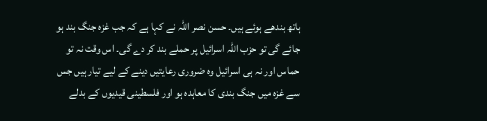ہاتھ بندھے ہوئے ہیں۔ حسن نصر اللہ نے کہا ہے کہ جب غزہ جنگ بند ہو جائے گی تو حزب اللہ اسرائیل پر حملے بند کر دے گی۔ اس وقت نہ تو حماس اور نہ ہی اسرائیل وہ ضروری رعایتیں دینے کے لیے تیار ہیں جس سے غزہ میں جنگ بندی کا معاہدہ ہو اور فلسطینی قیدیوں کے بدلے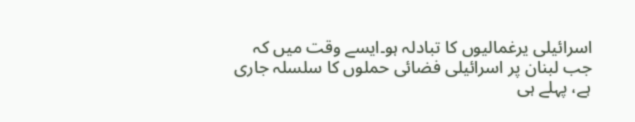اسرائیلی یرغمالیوں کا تبادلہ ہو۔ایسے وقت میں کہ جب لبنان پر اسرائیلی فضائی حملوں کا سلسلہ جاری ہے، پہلے ہی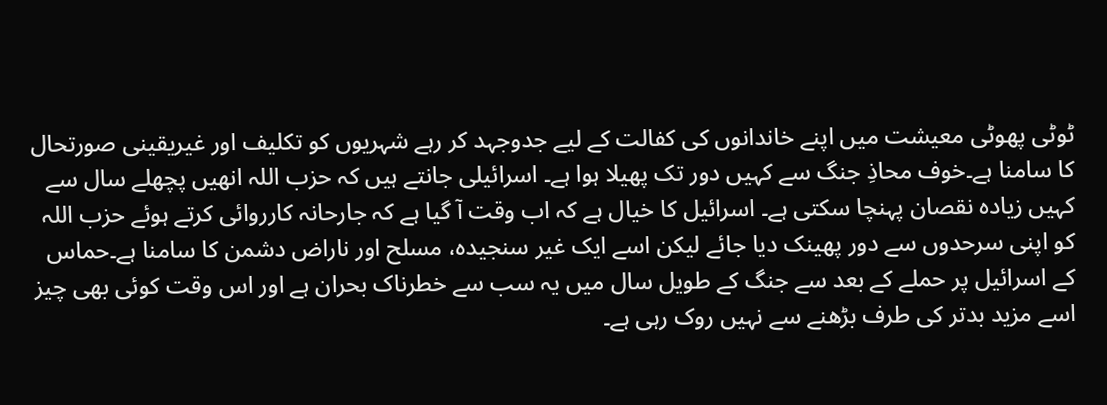ٹوٹی پھوٹی معیشت میں اپنے خاندانوں کی کفالت کے لیے جدوجہد کر رہے شہریوں کو تکلیف اور غیریقینی صورتحال کا سامنا ہے۔خوف محاذِ جنگ سے کہیں دور تک پھیلا ہوا ہے۔ اسرائیلی جانتے ہیں کہ حزب اللہ انھیں پچھلے سال سے کہیں زیادہ نقصان پہنچا سکتی ہے۔ اسرائیل کا خیال ہے کہ اب وقت آ گیا ہے کہ جارحانہ کارروائی کرتے ہوئے حزب اللہ کو اپنی سرحدوں سے دور پھینک دیا جائے لیکن اسے ایک غیر سنجیدہ، مسلح اور ناراض دشمن کا سامنا ہے۔حماس کے اسرائیل پر حملے کے بعد سے جنگ کے طویل سال میں یہ سب سے خطرناک بحران ہے اور اس وقت کوئی بھی چیز اسے مزید بدتر کی طرف بڑھنے سے نہیں روک رہی ہے۔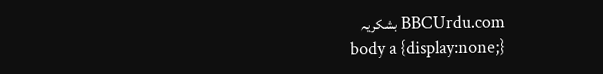BBCUrdu.com بشکریہ
body a {display:none;}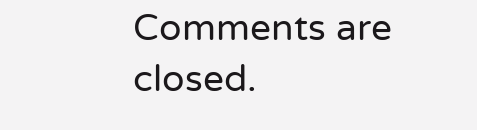Comments are closed.